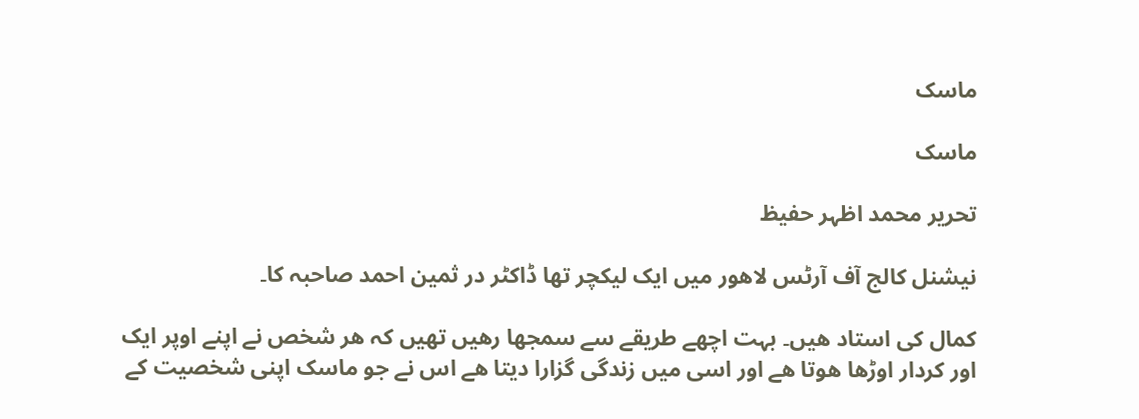ماسک

ماسک

تحریر محمد اظہر حفیظ

نیشنل کالج آف آرٹس لاھور میں ایک لیکچر تھا ڈاکٹر در ثمین احمد صاحبہ کا۔

کمال کی استاد ھیں۔ بہت اچھے طریقے سے سمجھا رھیں تھیں کہ ھر شخص نے اپنے اوپر ایک اور کردار اوڑھا ھوتا ھے اور اسی میں زندگی گزارا دیتا ھے اس نے جو ماسک اپنی شخصیت کے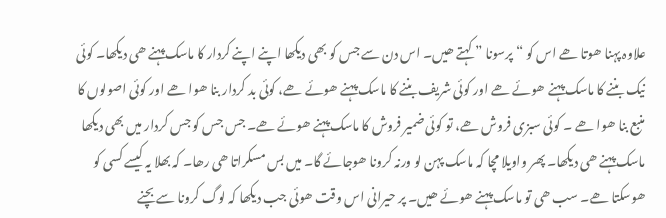علاوہ پہنا ھوتا ھے اس کو “پرسونا ” کہتے ھیں۔ اس دن سے جس کو بھی دیکھا اپنے اپنے کردار کا ماسک پہنے ھی دیکھا۔ کوئی نیک بننے کا ماسک پہنے ھوئے ھے اور کوئی شریف بننے کا ماسک پہنے ھوئے ھے، کوئی بد کردار بنا ھوا ھے اور کوئی اصولوں کا منبع بنا ھوا ھے ۔ کوئی سبزی فروش ھے، تو کوئی ضمیر فروش کا ماسک پہنے ھوئے ھے۔ جس جس کو جس کردار میں بھی دیکھا ماسک پہنے ھی دیکھا۔ پھر واویلا مچا کہ ماسک پہن لو ورنہ کرونا ھوجائے گا۔ میں بس مسکراتا ھی رھا۔ کہ بھلا یہ کیسے کسی کو ھوسکتا ھے۔ سب ھی تو ماسک پہنے ھوئے ھیں۔ پر حیرانی اس وقت ھوئی جب دیکھا کہ لوگ کرونا سے بچنے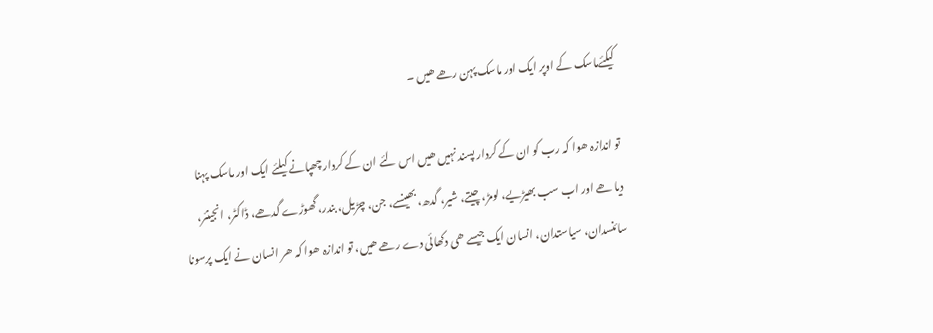کیکئےماسک کے اوپر ایک اور ماسک پہن رھے ھیں ۔

تو اندازہ ھوا کہ رب کو ان کے کردار پسند نہیں ھیں اس لئے ان کے کردار چھپانے کیلئے ایک اور ماسک پہنا دیا ھے اور اب سب بھیڑیے، لومڑ، چیتے، شیر، گدھ، بھینسے، جن، چڑیل، بندر، گھوڑے گدھے، ڈاکٹر، انجینئر، سائنسدان، سیاستدان، انسان ایک جیسے ھی دکھائی دے رھے ھیں، تو اندازہ ھوا کہ ھر انسان نے ایک پرسونا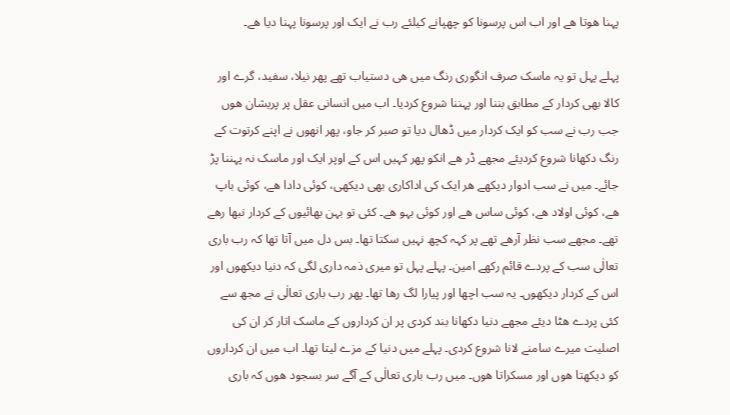پہنا ھوتا ھے اور اب اس پرسونا کو چھپانے کیلئے رب نے ایک اور پرسونا پہنا دیا ھے۔

پہلے پہل تو یہ ماسک صرف انگوری رنگ میں ھی دستیاب تھے پھر نیلا، سفید، گرے اور کالا بھی کردار کے مطابق بننا اور پہننا شروع کردیا۔ اب میں انسانی عقل پر پریشان ھوں جب رب نے سب کو ایک کردار میں ڈھال دیا تو صبر کر جاو، پھر انھوں نے اپنے کرتوت کے رنگ دکھانا شروع کردیئے مجھے ڈر ھے انکو پھر کہیں اس کے اوپر ایک اور ماسک نہ پہننا پڑ جائے۔ میں نے سب ادوار دیکھے ھر ایک کی اداکاری بھی دیکھی، کوئی دادا ھے، کوئی باپ ھے، کوئی اولاد ھے، کوئی ساس ھے اور کوئی بہو ھے۔ کئی تو بہن بھائیوں کے کردار نبھا رھے تھے۔ مجھے سب نظر آرھے تھے پر کہہ کچھ نہیں سکتا تھا۔ بس دل میں آتا تھا کہ رب باری تعالٰی سب کے پردے قائم رکھے امین۔ پہلے پہل تو میری ذمہ داری لگی کہ دنیا دیکھوں اور اس کے کردار دیکھوں۔ یہ سب اچھا اور پیارا لگ رھا تھا۔ پھر رب باری تعالٰی نے مجھ سے کئی پردے ھٹا دیئے مجھے دنیا دکھانا بند کردی پر ان کرداروں کے ماسک اتار کر ان کی اصلیت میرے سامنے لانا شروع کردی۔ پہلے میں دنیا کے مزے لیتا تھا۔ اب میں ان کرداروں کو دیکھتا ھوں اور مسکراتا ھوں۔ میں رب باری تعالٰی کے آگے سر بسجود ھوں کہ باری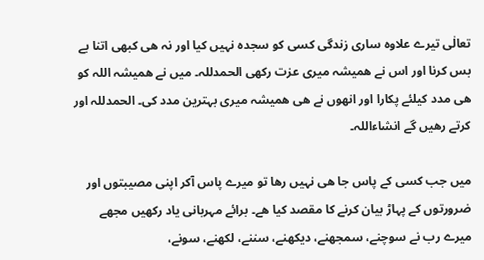تعالٰی تیرے علاوہ ساری زندگی کسی کو سجدہ نہیں کیا اور نہ ھی کبھی اتنا بے بس کرنا اور اس نے ھمیشہ میری عزت رکھی الحمدللہ۔ میں نے ھمیشہ اللہ کو ھی مدد کیلئے پکارا اور انھوں نے ھی ھمیشہ میری بہترین مدد کی۔ الحمدللہ اور کرتے رھیں گے انشاءاللہ۔

میں جب کسی کے پاس جا ھی نہیں رھا تو میرے پاس آکر اپنی مصیبتوں اور ضرورتوں کے پہاڑ بیان کرنے کا مقصد کیا ھے۔ برائے مہربانی یاد رکھیں مجھے میرے رب نے سوچنے، سمجھنے، دیکھنے، سننے، لکھنے، سونے،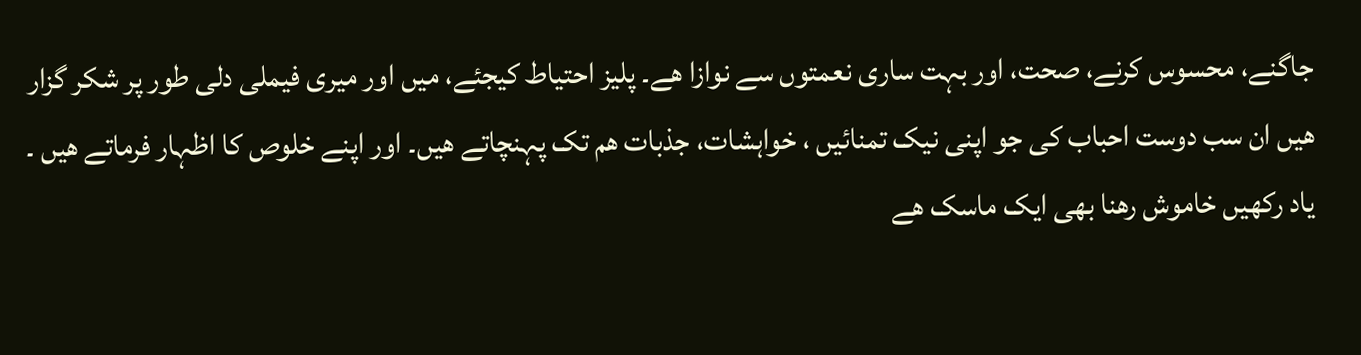جاگنے، محسوس کرنے، صحت، اور بہت ساری نعمتوں سے نوازا ھے۔ پلیز احتیاط کیجئے، میں اور میری فیملی دلی طور پر شکر گزار ھیں ان سب دوست احباب کی جو اپنی نیک تمنائیں ، خواہشات، جذبات ھم تک پہنچاتے ھیں۔ اور اپنے خلوص کا اظہار فرماتے ھیں ۔ یاد رکھیں خاموش رھنا بھی ایک ماسک ھے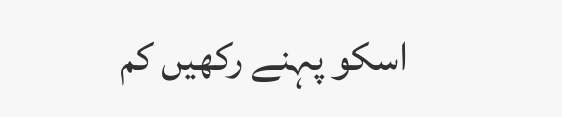اسکو پہنے رکھیں کم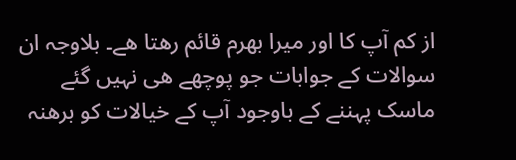از کم آپ کا اور میرا بھرم قائم رھتا ھے۔ بلاوجہ ان سوالات کے جوابات جو پوچھے ھی نہیں گئے ماسک پہننے کے باوجود آپ کے خیالات کو برھنہ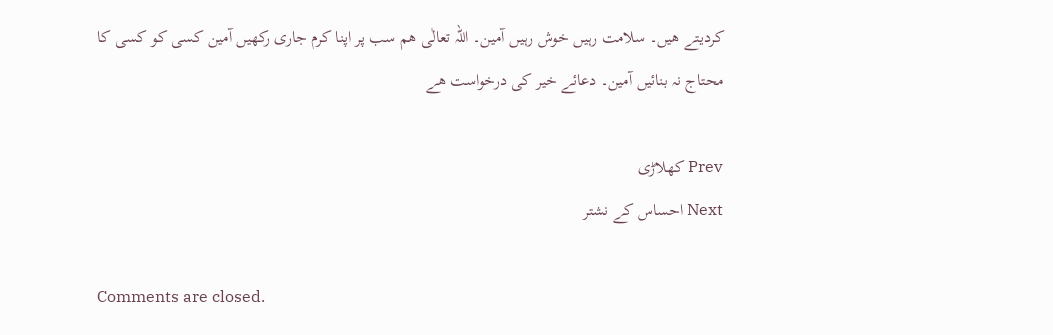کردیتے ھیں۔ سلامت رہیں خوش رہیں آمین۔ اللہ تعالٰی ھم سب پر اپنا کرم جاری رکھیں آمین کسی کو کسی کا محتاج نہ بنائیں آمین۔ دعائے خیر کی درخواست ھے

Prev کھلاڑی
Next احساس کے نشتر

Comments are closed.